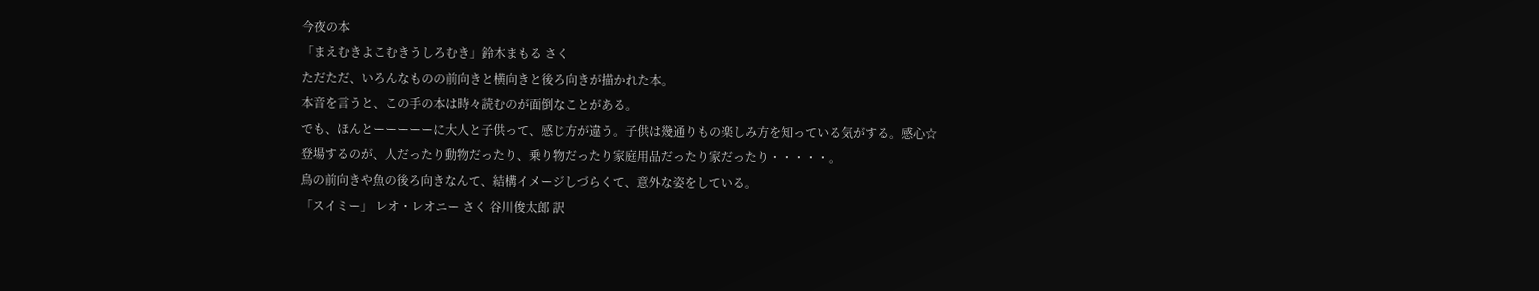今夜の本
「まえむきよこむきうしろむき」鈴木まもる さく
ただただ、いろんなものの前向きと横向きと後ろ向きが描かれた本。
本音を言うと、この手の本は時々読むのが面倒なことがある。
でも、ほんとーーーーーに大人と子供って、感じ方が違う。子供は幾通りもの楽しみ方を知っている気がする。感心☆
登場するのが、人だったり動物だったり、乗り物だったり家庭用品だったり家だったり・・・・・。
鳥の前向きや魚の後ろ向きなんて、結構イメージしづらくて、意外な姿をしている。
「スイミー」 レオ・レオニー さく 谷川俊太郎 訳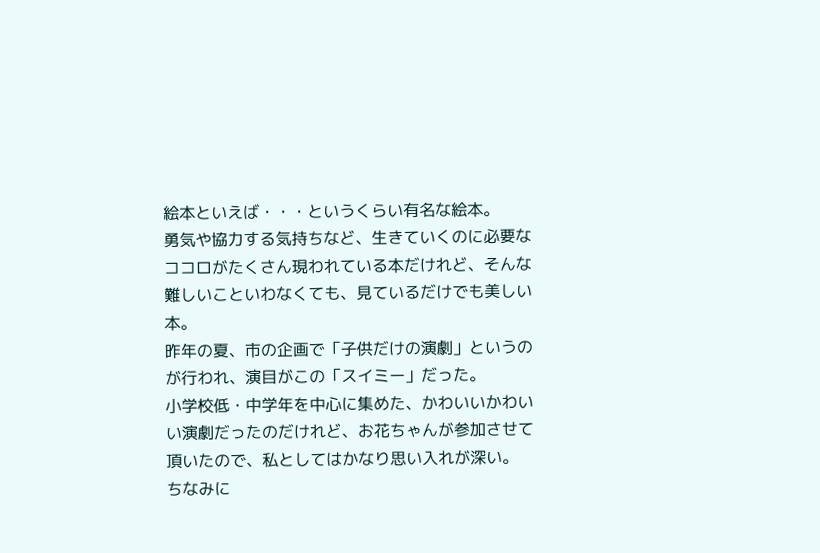絵本といえば・・・というくらい有名な絵本。
勇気や協力する気持ちなど、生きていくのに必要なココロがたくさん現われている本だけれど、そんな難しいこといわなくても、見ているだけでも美しい本。
昨年の夏、市の企画で「子供だけの演劇」というのが行われ、演目がこの「スイミー」だった。
小学校低・中学年を中心に集めた、かわいいかわいい演劇だったのだけれど、お花ちゃんが参加させて頂いたので、私としてはかなり思い入れが深い。
ちなみに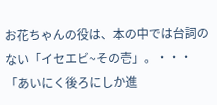お花ちゃんの役は、本の中では台詞のない「イセエビ~その壱」。・・・「あいにく後ろにしか進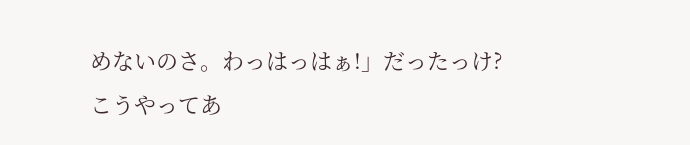めないのさ。わっはっはぁ!」だったっけ?
こうやってあ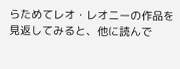らためてレオ・レオニーの作品を見返してみると、他に読んで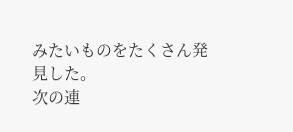みたいものをたくさん発見した。
次の連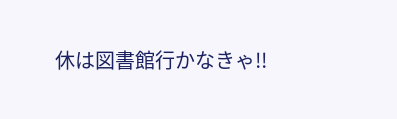休は図書館行かなきゃ!!